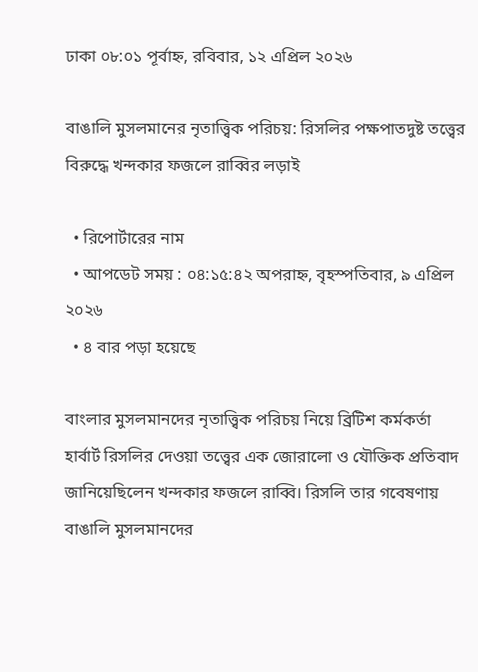ঢাকা ০৮:০১ পূর্বাহ্ন, রবিবার, ১২ এপ্রিল ২০২৬

বাঙালি মুসলমানের নৃতাত্ত্বিক পরিচয়: রিসলির পক্ষপাতদুষ্ট তত্ত্বের বিরুদ্ধে খন্দকার ফজলে রাব্বির লড়াই

  • রিপোর্টারের নাম
  • আপডেট সময় : ০৪:১৫:৪২ অপরাহ্ন, বৃহস্পতিবার, ৯ এপ্রিল ২০২৬
  • ৪ বার পড়া হয়েছে

বাংলার মুসলমানদের নৃতাত্ত্বিক পরিচয় নিয়ে ব্রিটিশ কর্মকর্তা হার্বার্ট রিসলির দেওয়া তত্ত্বের এক জোরালো ও যৌক্তিক প্রতিবাদ জানিয়েছিলেন খন্দকার ফজলে রাব্বি। রিসলি তার গবেষণায় বাঙালি মুসলমানদের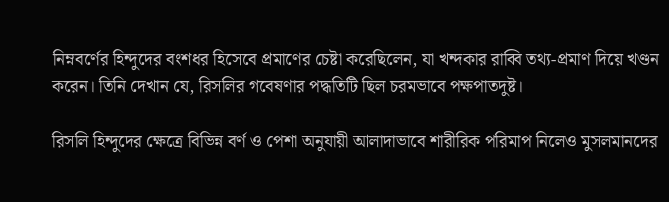নিম্নবর্ণের হিন্দুদের বংশধর হিসেবে প্রমাণের চেষ্টা করেছিলেন, যা খন্দকার রাব্বি তথ্য-প্রমাণ দিয়ে খণ্ডন করেন। তিনি দেখান যে, রিসলির গবেষণার পদ্ধতিটি ছিল চরমভাবে পক্ষপাতদুষ্ট।

রিসলি হিন্দুদের ক্ষেত্রে বিভিন্ন বর্ণ ও পেশা অনুযায়ী আলাদাভাবে শারীরিক পরিমাপ নিলেও মুসলমানদের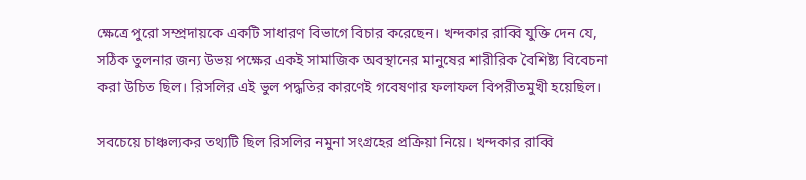ক্ষেত্রে পুরো সম্প্রদায়কে একটি সাধারণ বিভাগে বিচার করেছেন। খন্দকার রাব্বি যুক্তি দেন যে, সঠিক তুলনার জন্য উভয় পক্ষের একই সামাজিক অবস্থানের মানুষের শারীরিক বৈশিষ্ট্য বিবেচনা করা উচিত ছিল। রিসলির এই ভুল পদ্ধতির কারণেই গবেষণার ফলাফল বিপরীতমুখী হয়েছিল।

সবচেয়ে চাঞ্চল্যকর তথ্যটি ছিল রিসলির নমুনা সংগ্রহের প্রক্রিয়া নিয়ে। খন্দকার রাব্বি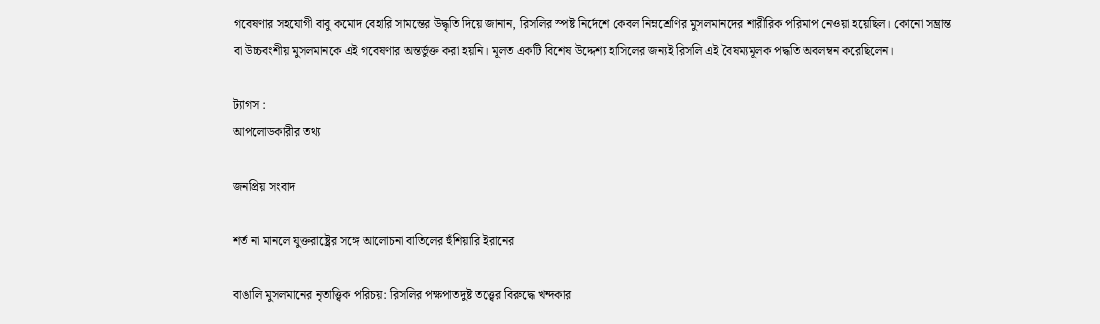গবেষণার সহযোগী বাবু কমোদ বেহারি সামন্তের উদ্ধৃতি দিয়ে জানান, রিসলির স্পষ্ট নির্দেশে কেবল নিম্নশ্রেণির মুসলমানদের শারীরিক পরিমাপ নেওয়া হয়েছিল। কোনো সম্ভ্রান্ত বা উচ্চবংশীয় মুসলমানকে এই গবেষণার অন্তর্ভুক্ত করা হয়নি। মূলত একটি বিশেষ উদ্দেশ্য হাসিলের জন্যই রিসলি এই বৈষম্যমূলক পদ্ধতি অবলম্বন করেছিলেন।

ট্যাগস :
আপলোডকারীর তথ্য

জনপ্রিয় সংবাদ

শর্ত না মানলে যুক্তরাষ্ট্রের সঙ্গে আলোচনা বাতিলের হুঁশিয়ারি ইরানের

বাঙালি মুসলমানের নৃতাত্ত্বিক পরিচয়: রিসলির পক্ষপাতদুষ্ট তত্ত্বের বিরুদ্ধে খন্দকার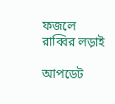ফজলে রাব্বির লড়াই

আপডেট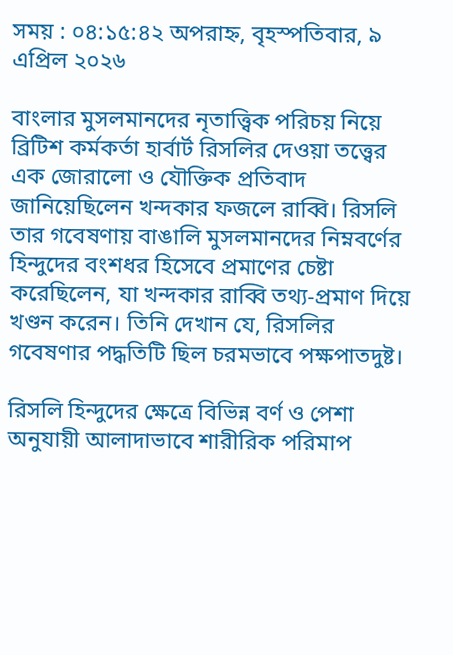সময় : ০৪:১৫:৪২ অপরাহ্ন, বৃহস্পতিবার, ৯ এপ্রিল ২০২৬

বাংলার মুসলমানদের নৃতাত্ত্বিক পরিচয় নিয়ে ব্রিটিশ কর্মকর্তা হার্বার্ট রিসলির দেওয়া তত্ত্বের এক জোরালো ও যৌক্তিক প্রতিবাদ জানিয়েছিলেন খন্দকার ফজলে রাব্বি। রিসলি তার গবেষণায় বাঙালি মুসলমানদের নিম্নবর্ণের হিন্দুদের বংশধর হিসেবে প্রমাণের চেষ্টা করেছিলেন, যা খন্দকার রাব্বি তথ্য-প্রমাণ দিয়ে খণ্ডন করেন। তিনি দেখান যে, রিসলির গবেষণার পদ্ধতিটি ছিল চরমভাবে পক্ষপাতদুষ্ট।

রিসলি হিন্দুদের ক্ষেত্রে বিভিন্ন বর্ণ ও পেশা অনুযায়ী আলাদাভাবে শারীরিক পরিমাপ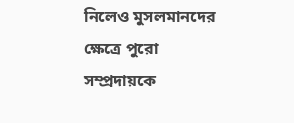নিলেও মুসলমানদের ক্ষেত্রে পুরো সম্প্রদায়কে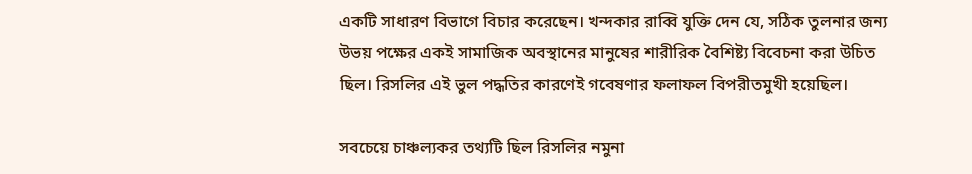একটি সাধারণ বিভাগে বিচার করেছেন। খন্দকার রাব্বি যুক্তি দেন যে, সঠিক তুলনার জন্য উভয় পক্ষের একই সামাজিক অবস্থানের মানুষের শারীরিক বৈশিষ্ট্য বিবেচনা করা উচিত ছিল। রিসলির এই ভুল পদ্ধতির কারণেই গবেষণার ফলাফল বিপরীতমুখী হয়েছিল।

সবচেয়ে চাঞ্চল্যকর তথ্যটি ছিল রিসলির নমুনা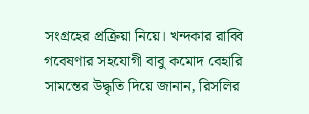সংগ্রহের প্রক্রিয়া নিয়ে। খন্দকার রাব্বি গবেষণার সহযোগী বাবু কমোদ বেহারি সামন্তের উদ্ধৃতি দিয়ে জানান, রিসলির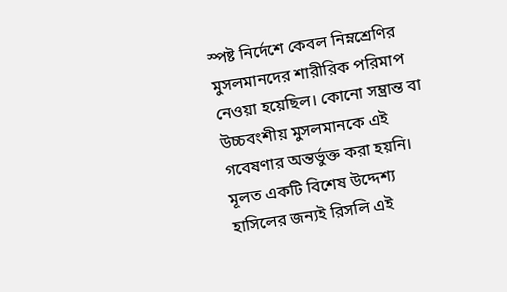স্পষ্ট নির্দেশে কেবল নিম্নশ্রেণির মুসলমানদের শারীরিক পরিমাপ নেওয়া হয়েছিল। কোনো সম্ভ্রান্ত বা উচ্চবংশীয় মুসলমানকে এই গবেষণার অন্তর্ভুক্ত করা হয়নি। মূলত একটি বিশেষ উদ্দেশ্য হাসিলের জন্যই রিসলি এই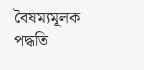বৈষম্যমূলক পদ্ধতি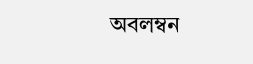অবলম্বন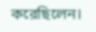করেছিলেন।